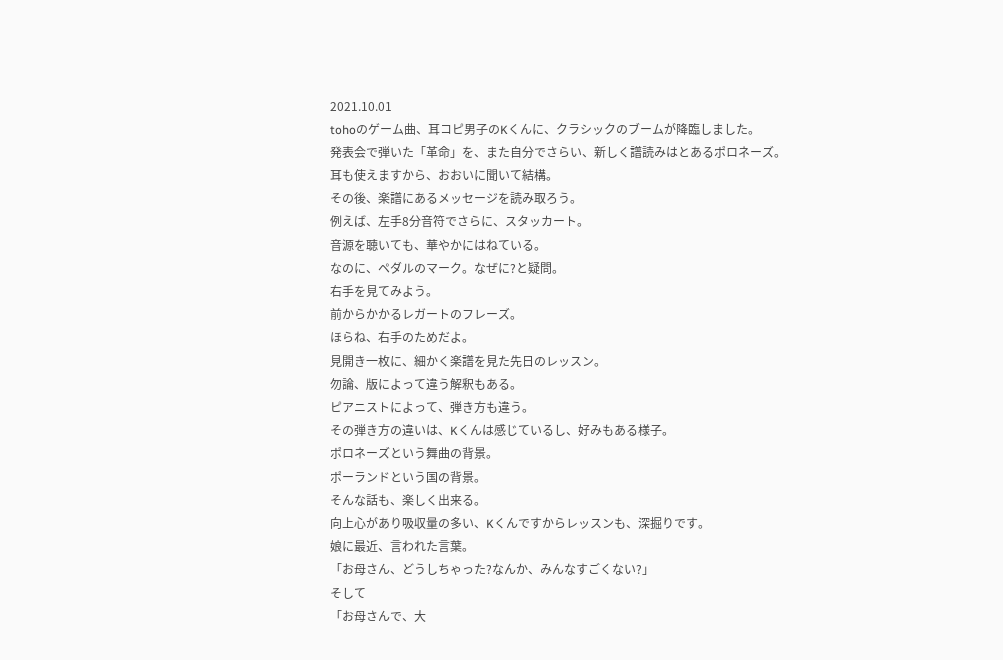2021.10.01
tohoのゲーム曲、耳コピ男子のKくんに、クラシックのブームが降臨しました。
発表会で弾いた「革命」を、また自分でさらい、新しく譜読みはとあるポロネーズ。
耳も使えますから、おおいに聞いて結構。
その後、楽譜にあるメッセージを読み取ろう。
例えば、左手8分音符でさらに、スタッカート。
音源を聴いても、華やかにはねている。
なのに、ペダルのマーク。なぜに?と疑問。
右手を見てみよう。
前からかかるレガートのフレーズ。
ほらね、右手のためだよ。
見開き一枚に、細かく楽譜を見た先日のレッスン。
勿論、版によって違う解釈もある。
ピアニストによって、弾き方も違う。
その弾き方の違いは、Kくんは感じているし、好みもある様子。
ポロネーズという舞曲の背景。
ポーランドという国の背景。
そんな話も、楽しく出来る。
向上心があり吸収量の多い、Kくんですからレッスンも、深掘りです。
娘に最近、言われた言葉。
「お母さん、どうしちゃった?なんか、みんなすごくない?」
そして
「お母さんで、大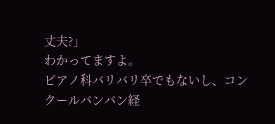丈夫?」
わかってますよ。
ピアノ科バリバリ卒でもないし、コンクールバンバン経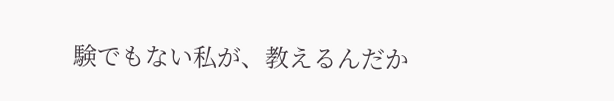験でもない私が、教えるんだか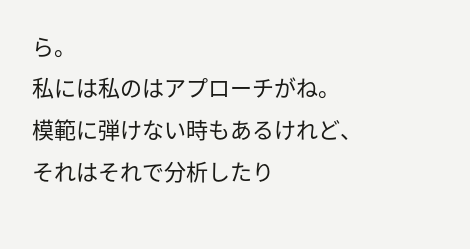ら。
私には私のはアプローチがね。
模範に弾けない時もあるけれど、それはそれで分析したり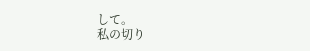して。
私の切り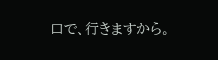口で、行きますから。